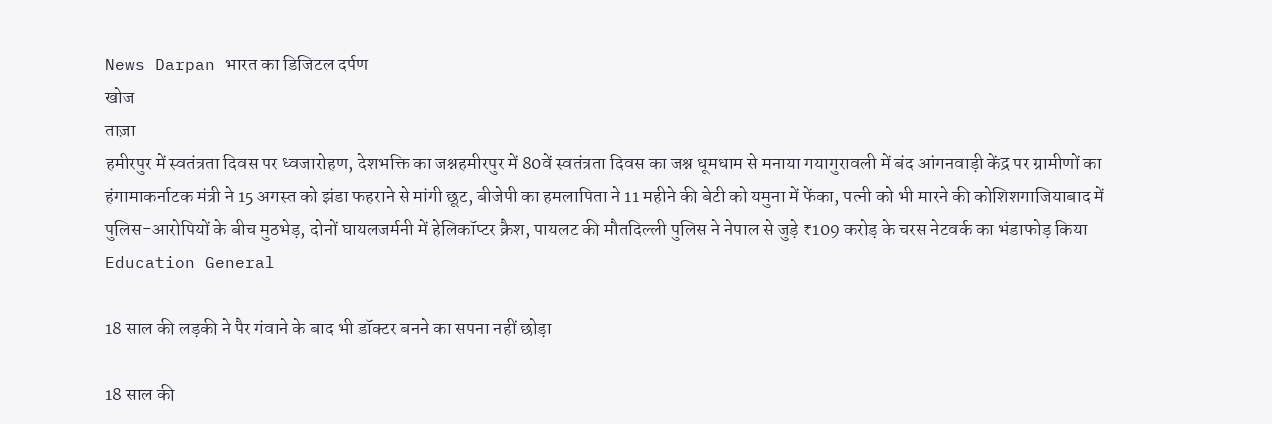News Darpan भारत का डिजिटल दर्पण
खोज
ताज़ा
हमीरपुर में स्वतंत्रता दिवस पर ध्वजारोहण, देशभक्ति का जश्नहमीरपुर में 80वें स्वतंत्रता दिवस का जश्न धूमधाम से मनाया गयागुरावली में बंद आंगनवाड़ी केंद्र पर ग्रामीणों का हंगामाकर्नाटक मंत्री ने 15 अगस्त को झंडा फहराने से मांगी छूट, बीजेपी का हमलापिता ने 11 महीने की बेटी को यमुना में फेंका, पत्नी को भी मारने की कोशिशगाजियाबाद में पुलिस-आरोपियों के बीच मुठभेड़, दोनों घायलजर्मनी में हेलिकॉप्टर क्रैश, पायलट की मौतदिल्ली पुलिस ने नेपाल से जुड़े ₹109 करोड़ के चरस नेटवर्क का भंडाफोड़ किया
Education General

18 साल की लड़की ने पैर गंवाने के बाद भी डॉक्टर बनने का सपना नहीं छोड़ा

18 साल की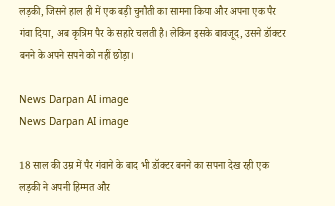लड़की, जिसने हाल ही में एक बड़ी चुनौती का सामना किया और अपना एक पैर गंवा दिया, अब कृत्रिम पैर के सहारे चलती है। लेकिन इसके बावजूद, उसने डॉक्टर बनने के अपने सपने को नहीं छोड़ा।

News Darpan AI image
News Darpan AI image

18 साल की उम्र में पैर गंवाने के बाद भी डॉक्टर बनने का सपना देख रही एक लड़की ने अपनी हिम्मत और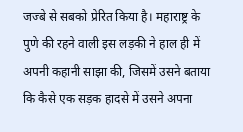जज्बे से सबको प्रेरित किया है। महाराष्ट्र के पुणे की रहने वाली इस लड़की ने हाल ही में अपनी कहानी साझा की, जिसमें उसने बताया कि कैसे एक सड़क हादसे में उसने अपना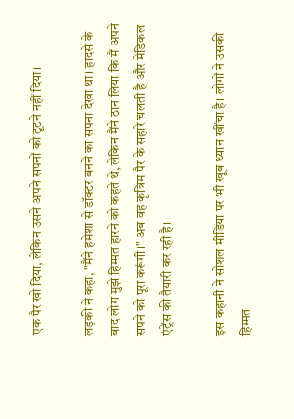एक पैर खो दिया, लेकिन उसने अपने सपनों को टूटने नहीं दिया।

लड़की ने कहा, "मैंने हमेशा से डॉक्टर बनने का सपना देखा था। हादसे के बाद लोग मुझे हिम्मत हारने को कहते थे, लेकिन मैंने ठान लिया कि मैं अपने सपने को पूरा करूंगी।" अब वह कृत्रिम पैर के सहारे चलती है और मेडिकल एंट्रेंस की तैयारी कर रही है।

इस कहानी ने सोशल मीडिया पर भी खूब ध्यान खींचा है। लोगों ने उसकी हिम्मत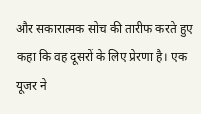और सकारात्मक सोच की तारीफ करते हुए कहा कि वह दूसरों के लिए प्रेरणा है। एक यूजर ने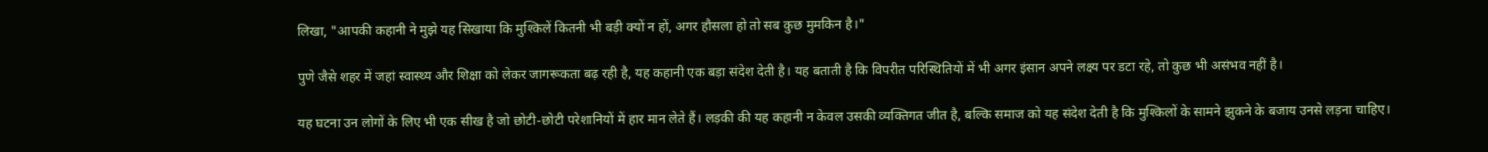लिखा, "आपकी कहानी ने मुझे यह सिखाया कि मुश्किलें कितनी भी बड़ी क्यों न हों, अगर हौसला हो तो सब कुछ मुमकिन है।"

पुणे जैसे शहर में जहां स्वास्थ्य और शिक्षा को लेकर जागरूकता बढ़ रही है, यह कहानी एक बड़ा संदेश देती है। यह बताती है कि विपरीत परिस्थितियों में भी अगर इंसान अपने लक्ष्य पर डटा रहे, तो कुछ भी असंभव नहीं है।

यह घटना उन लोगों के लिए भी एक सीख है जो छोटी-छोटी परेशानियों में हार मान लेते हैं। लड़की की यह कहानी न केवल उसकी व्यक्तिगत जीत है, बल्कि समाज को यह संदेश देती है कि मुश्किलों के सामने झुकने के बजाय उनसे लड़ना चाहिए।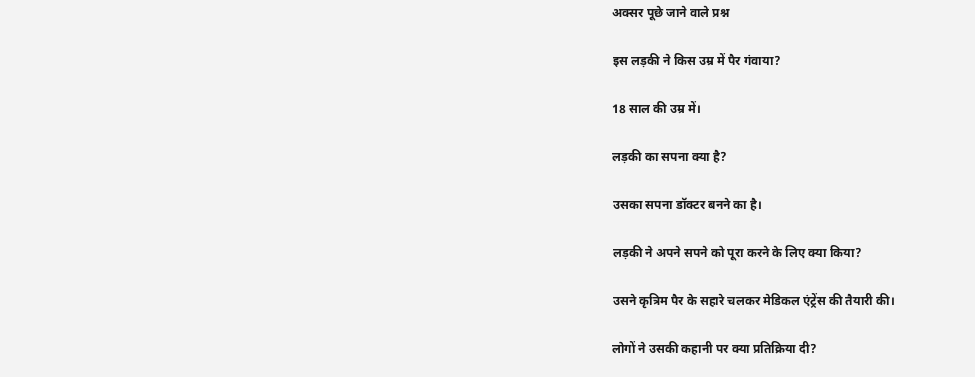अक्सर पूछे जाने वाले प्रश्न

इस लड़की ने किस उम्र में पैर गंवाया?

18 साल की उम्र में।

लड़की का सपना क्या है?

उसका सपना डॉक्टर बनने का है।

लड़की ने अपने सपने को पूरा करने के लिए क्या किया?

उसने कृत्रिम पैर के सहारे चलकर मेडिकल एंट्रेंस की तैयारी की।

लोगों ने उसकी कहानी पर क्या प्रतिक्रिया दी?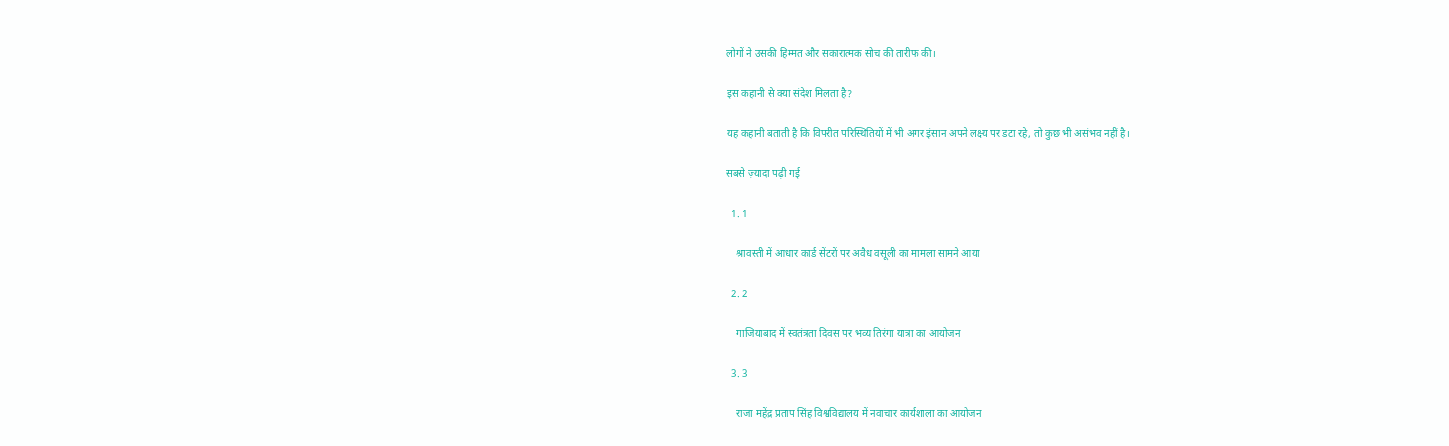लोगों ने उसकी हिम्मत और सकारात्मक सोच की तारीफ की।

इस कहानी से क्या संदेश मिलता है?

यह कहानी बताती है कि विपरीत परिस्थितियों में भी अगर इंसान अपने लक्ष्य पर डटा रहे, तो कुछ भी असंभव नहीं है।

सबसे ज़्यादा पढ़ी गई

  1. 1

    श्रावस्ती में आधार कार्ड सेंटरों पर अवैध वसूली का मामला सामने आया

  2. 2

    गाजियाबाद में स्वतंत्रता दिवस पर भव्य तिरंगा यात्रा का आयोजन

  3. 3

    राजा महेंद्र प्रताप सिंह विश्वविद्यालय में नवाचार कार्यशाला का आयोजन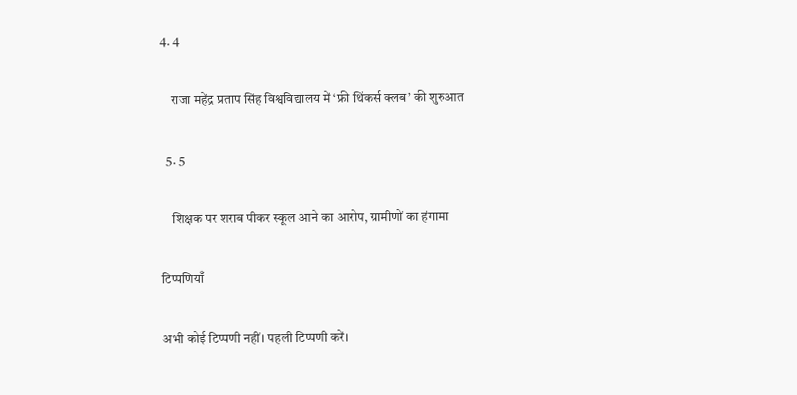4. 4

    राजा महेंद्र प्रताप सिंह विश्वविद्यालय में ‘फ्री थिंकर्स क्लब’ की शुरुआत

  5. 5

    शिक्षक पर शराब पीकर स्कूल आने का आरोप, ग्रामीणों का हंगामा

टिप्पणियाँ

अभी कोई टिप्पणी नहीं। पहली टिप्पणी करें।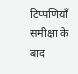टिप्पणियाँ समीक्षा के बाद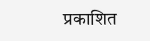प्रकाशित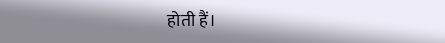होती हैं।